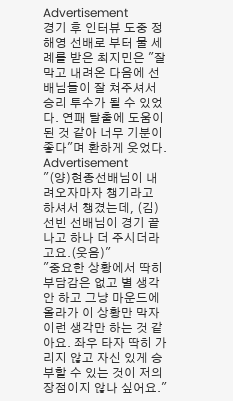Advertisement
경기 후 인터뷰 도중 정해영 선배로 부터 물 세례를 받은 최지민은 "잘 막고 내려온 다음에 선배님들이 잘 쳐주셔서 승리 투수가 될 수 있었다. 연패 탈출에 도움이 된 것 같아 너무 기분이 좋다"며 환하게 웃었다.
Advertisement
"(양)현종선배님이 내려오자마자 챙기라고 하셔서 챙겼는데, (김)선빈 선배님이 경기 끝나고 하나 더 주시더라고요.(웃음)"
"중요한 상황에서 딱히 부담감은 없고 별 생각 안 하고 그냥 마운드에 올라가 이 상황만 막자 이런 생각만 하는 것 같아요. 좌우 타자 딱히 가리지 않고 자신 있게 승부할 수 있는 것이 저의 장점이지 않나 싶어요."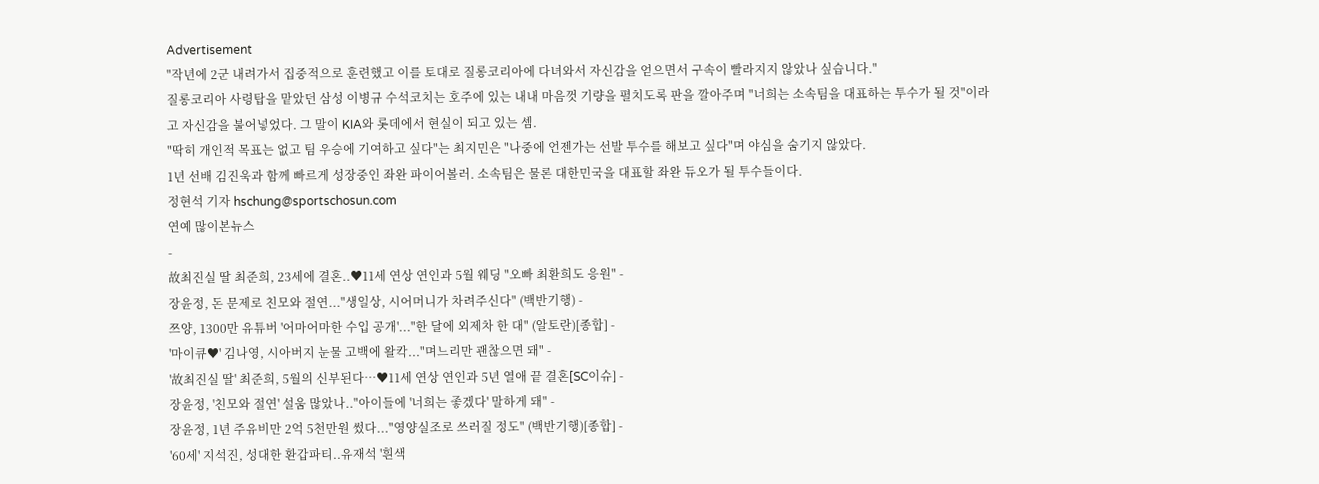Advertisement
"작년에 2군 내려가서 집중적으로 훈련했고 이를 토대로 질롱코리아에 다녀와서 자신감을 얻으면서 구속이 빨라지지 않았나 싶습니다."
질롱코리아 사령탑을 맡았던 삼성 이병규 수석코치는 호주에 있는 내내 마음껏 기량을 펼치도록 판을 깔아주며 "너희는 소속팀을 대표하는 투수가 될 것"이라고 자신감을 불어넣었다. 그 말이 KIA와 롯데에서 현실이 되고 있는 셈.
"딱히 개인적 목표는 없고 팀 우승에 기여하고 싶다"는 최지민은 "나중에 언젠가는 선발 투수를 해보고 싶다"며 야심을 숨기지 않았다.
1년 선배 김진욱과 함께 빠르게 성장중인 좌완 파이어볼러. 소속팀은 물론 대한민국을 대표할 좌완 듀오가 될 투수들이다.
정현석 기자 hschung@sportschosun.com
연예 많이본뉴스
-
故최진실 딸 최준희, 23세에 결혼..♥11세 연상 연인과 5월 웨딩 "오빠 최환희도 응원" -
장윤정, 돈 문제로 친모와 절연..."생일상, 시어머니가 차려주신다" (백반기행) -
쯔양, 1300만 유튜버 '어마어마한 수입 공개'..."한 달에 외제차 한 대" (알토란)[종합] -
'마이큐♥' 김나영, 시아버지 눈물 고백에 왈칵..."며느리만 괜찮으면 돼" -
'故최진실 딸' 최준희, 5월의 신부된다…♥11세 연상 연인과 5년 열애 끝 결혼[SC이슈] -
장윤정, '친모와 절연' 설움 많았나.."아이들에 '너희는 좋겠다' 말하게 돼" -
장윤정, 1년 주유비만 2억 5천만원 썼다..."영양실조로 쓰러질 정도" (백반기행)[종합] -
'60세' 지석진, 성대한 환갑파티..유재석 '흰색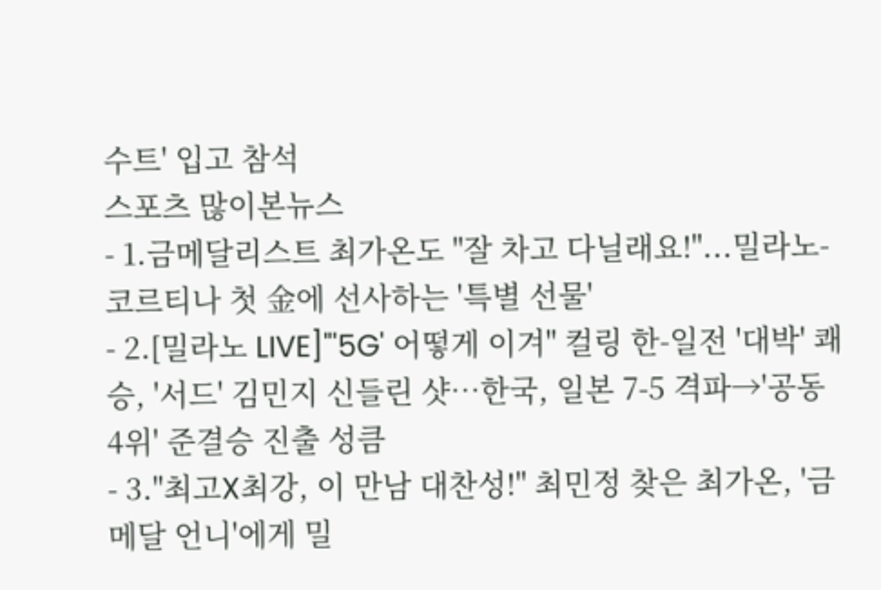수트' 입고 참석
스포츠 많이본뉴스
- 1.금메달리스트 최가온도 "잘 차고 다닐래요!"...밀라노-코르티나 첫 金에 선사하는 '특별 선물'
- 2.[밀라노 LIVE]"'5G' 어떻게 이겨" 컬링 한-일전 '대박' 쾌승, '서드' 김민지 신들린 샷…한국, 일본 7-5 격파→'공동 4위' 준결승 진출 성큼
- 3."최고X최강, 이 만남 대찬성!" 최민정 찾은 최가온, '금메달 언니'에게 밀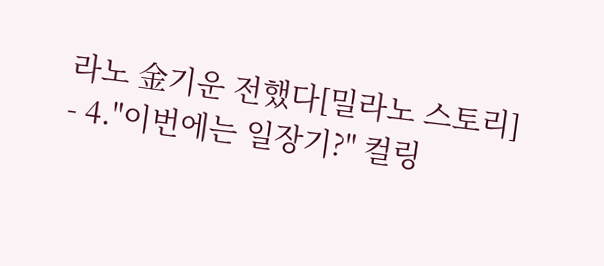라노 金기운 전했다[밀라노 스토리]
- 4."이번에는 일장기?" 컬링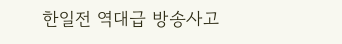한일전 역대급 방송사고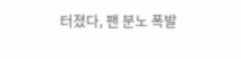터졌다, 팬 분노 폭발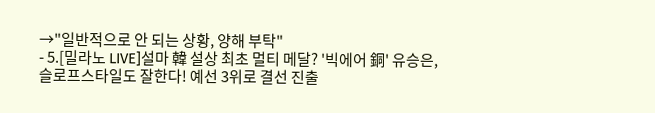→"일반적으로 안 되는 상황, 양해 부탁"
- 5.[밀라노 LIVE]설마 韓 설상 최초 멀티 메달? '빅에어 銅' 유승은, 슬로프스타일도 잘한다! 예선 3위로 결선 진출